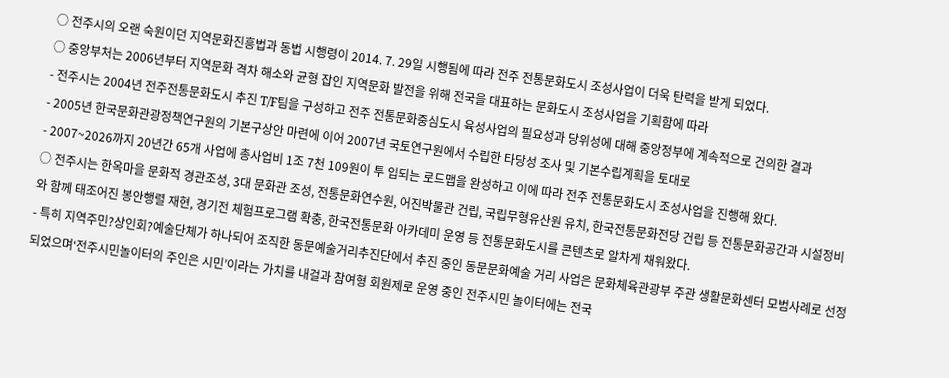○ 전주시의 오랜 숙원이던 지역문화진흥법과 동법 시행령이 2014. 7. 29일 시행됨에 따라 전주 전통문화도시 조성사업이 더욱 탄력을 받게 되었다.
○ 중앙부처는 2006년부터 지역문화 격차 해소와 균형 잡인 지역문화 발전을 위해 전국을 대표하는 문화도시 조성사업을 기획함에 따라
- 전주시는 2004년 전주전통문화도시 추진 T/F팀을 구성하고 전주 전통문화중심도시 육성사업의 필요성과 당위성에 대해 중앙정부에 계속적으로 건의한 결과
- 2005년 한국문화관광정책연구원의 기본구상안 마련에 이어 2007년 국토연구원에서 수립한 타당성 조사 및 기본수립계획을 토대로
- 2007~2026까지 20년간 65개 사업에 총사업비 1조 7천 109원이 투 입되는 로드맵을 완성하고 이에 따라 전주 전통문화도시 조성사업을 진행해 왔다.
○ 전주시는 한옥마을 문화적 경관조성, 3대 문화관 조성, 전통문화연수원, 어진박물관 건립, 국립무형유산원 유치, 한국전통문화전당 건립 등 전통문화공간과 시설정비와 함께 태조어진 봉안행렬 재현, 경기전 체험프로그램 확충, 한국전통문화 아카데미 운영 등 전통문화도시를 콘텐츠로 알차게 채워왔다.
- 특히 지역주민?상인회?예술단체가 하나되어 조직한 동문예술거리추진단에서 추진 중인 동문문화예술 거리 사업은 문화체육관광부 주관 생활문화센터 모범사례로 선정되었으며‘전주시민놀이터의 주인은 시민’이라는 가치를 내걸과 참여형 회원제로 운영 중인 전주시민 놀이터에는 전국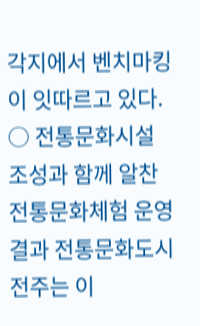각지에서 벤치마킹이 잇따르고 있다.
○ 전통문화시설 조성과 함께 알찬 전통문화체험 운영 결과 전통문화도시 전주는 이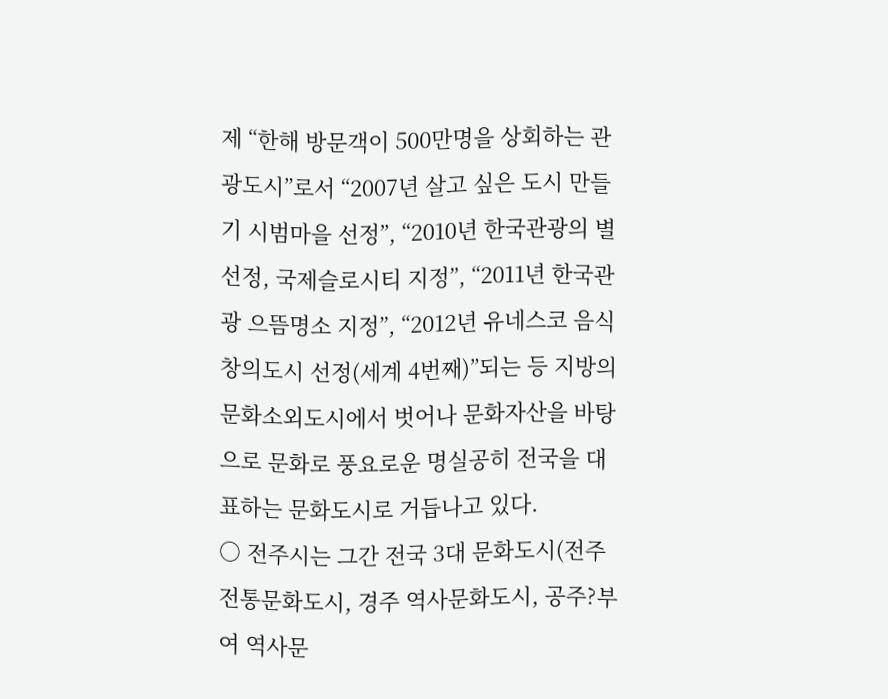제 “한해 방문객이 500만명을 상회하는 관광도시”로서 “2007년 살고 싶은 도시 만들기 시범마을 선정”, “2010년 한국관광의 별 선정, 국제슬로시티 지정”, “2011년 한국관광 으뜸명소 지정”, “2012년 유네스코 음식창의도시 선정(세계 4번째)”되는 등 지방의 문화소외도시에서 벗어나 문화자산을 바탕으로 문화로 풍요로운 명실공히 전국을 대표하는 문화도시로 거듭나고 있다.
○ 전주시는 그간 전국 3대 문화도시(전주 전통문화도시, 경주 역사문화도시, 공주?부여 역사문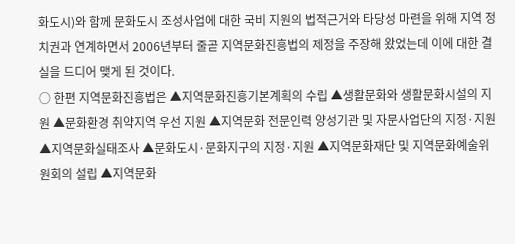화도시)와 함께 문화도시 조성사업에 대한 국비 지원의 법적근거와 타당성 마련을 위해 지역 정치권과 연계하면서 2006년부터 줄곧 지역문화진흥법의 제정을 주장해 왔었는데 이에 대한 결실을 드디어 맺게 된 것이다.
○ 한편 지역문화진흥법은 ▲지역문화진흥기본계획의 수립 ▲생활문화와 생활문화시설의 지원 ▲문화환경 취약지역 우선 지원 ▲지역문화 전문인력 양성기관 및 자문사업단의 지정·지원 ▲지역문화실태조사 ▲문화도시·문화지구의 지정·지원 ▲지역문화재단 및 지역문화예술위원회의 설립 ▲지역문화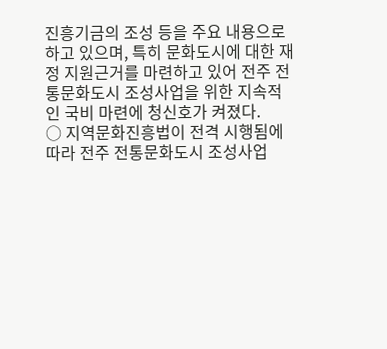진흥기금의 조성 등을 주요 내용으로 하고 있으며, 특히 문화도시에 대한 재정 지원근거를 마련하고 있어 전주 전통문화도시 조성사업을 위한 지속적인 국비 마련에 청신호가 켜졌다.
○ 지역문화진흥법이 전격 시행됨에 따라 전주 전통문화도시 조성사업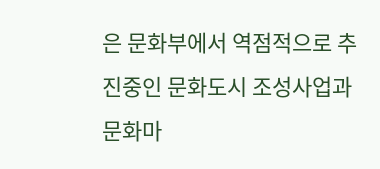은 문화부에서 역점적으로 추진중인 문화도시 조성사업과 문화마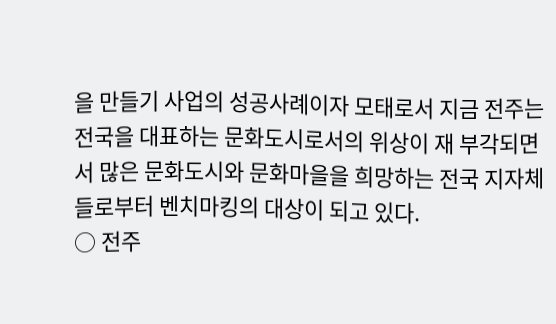을 만들기 사업의 성공사례이자 모태로서 지금 전주는 전국을 대표하는 문화도시로서의 위상이 재 부각되면서 많은 문화도시와 문화마을을 희망하는 전국 지자체들로부터 벤치마킹의 대상이 되고 있다.
○ 전주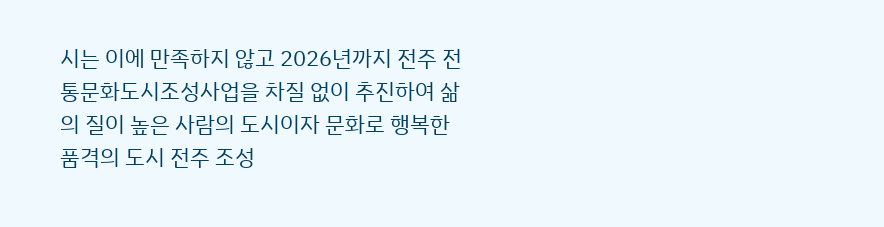시는 이에 만족하지 않고 2026년까지 전주 전통문화도시조성사업을 차질 없이 추진하여 삶의 질이 높은 사람의 도시이자 문화로 행복한 품격의 도시 전주 조성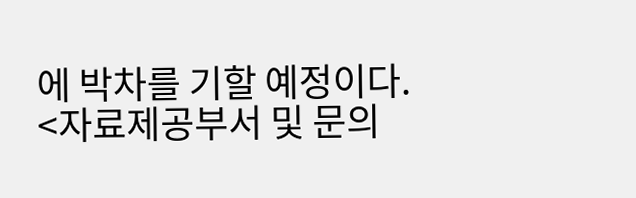에 박차를 기할 예정이다.
<자료제공부서 및 문의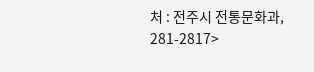처 : 전주시 전통문화과, 281-2817>